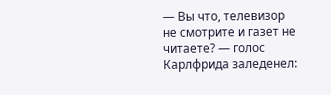— Вы что, телевизор не смотрите и газет не читаете? — голос Карлфрида заледенел: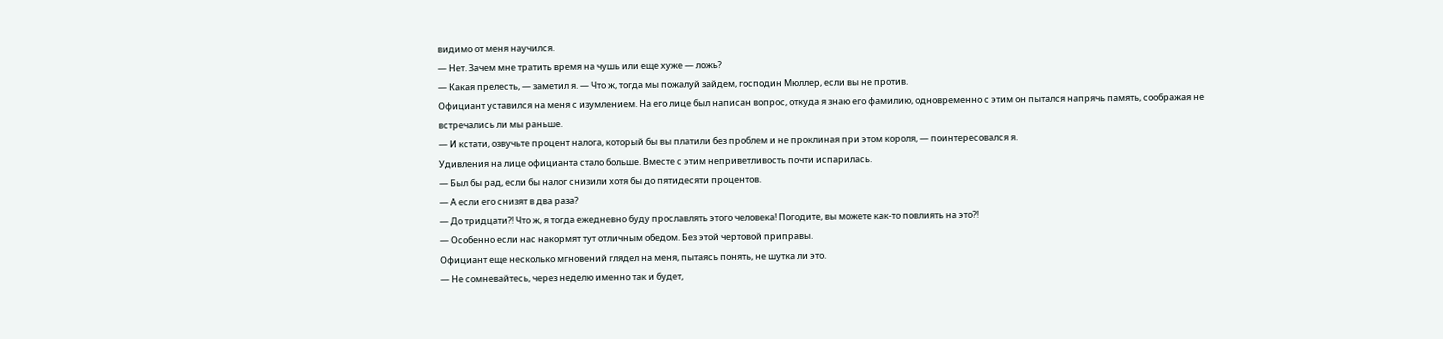видимо от меня научился.
— Нет. Зачем мне тратить время на чушь или еще хуже — ложь?
— Какая прелесть, — заметил я. — Что ж, тогда мы пожалуй зайдем, господин Мюллер, если вы не против.
Официант уставился на меня с изумлением. На его лице был написан вопрос, откуда я знаю его фамилию, одновременно с этим он пытался напрячь память, соображая не встречались ли мы раньше.
— И кстати, озвучьте процент налога, который бы вы платили без проблем и не проклиная при этом короля, — поинтересовался я.
Удивления на лице официанта стало больше. Вместе с этим неприветливость почти испарилась.
— Был бы рад, если бы налог снизили хотя бы до пятидесяти процентов.
— А если его снизят в два раза?
— До тридцати⁈ Что ж, я тогда ежедневно буду прославлять этого человека! Погодите, вы можете как-то повлиять на это⁈
— Особенно если нас накормят тут отличным обедом. Без этой чертовой приправы.
Официант еще несколько мгновений глядел на меня, пытаясь понять, не шутка ли это.
— Не сомневайтесь, через неделю именно так и будет,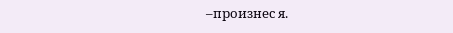–произнес я.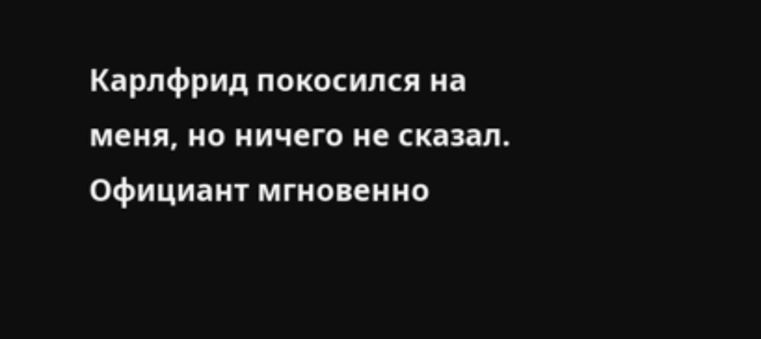Карлфрид покосился на меня, но ничего не сказал. Официант мгновенно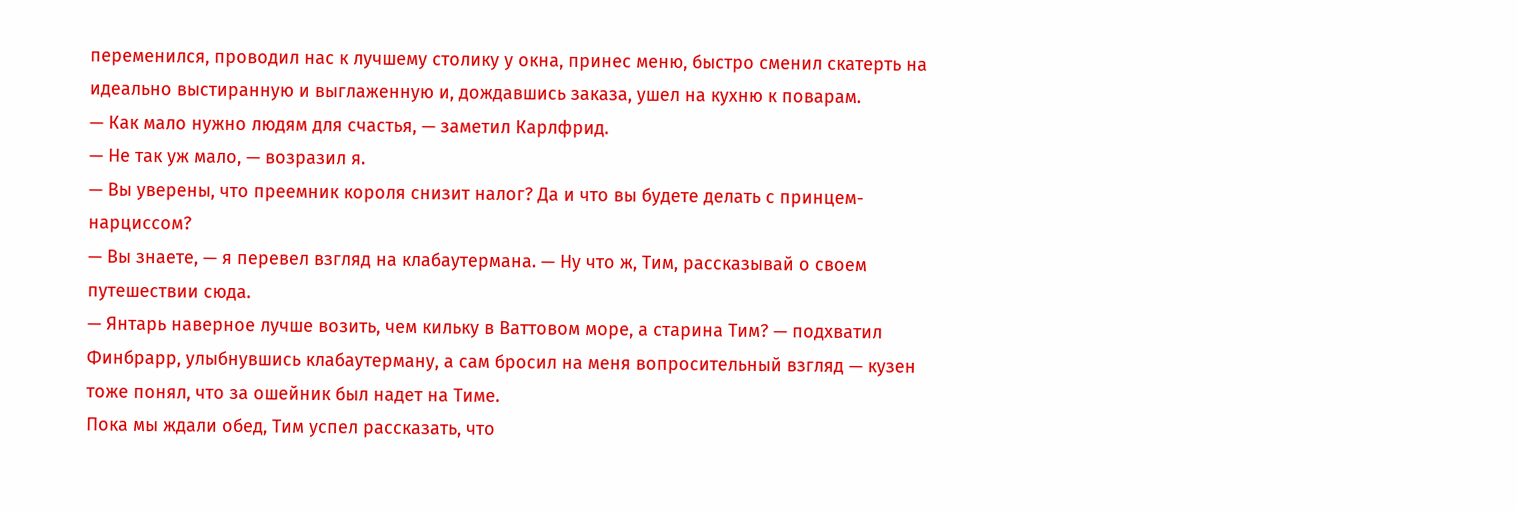переменился, проводил нас к лучшему столику у окна, принес меню, быстро сменил скатерть на идеально выстиранную и выглаженную и, дождавшись заказа, ушел на кухню к поварам.
— Как мало нужно людям для счастья, — заметил Карлфрид.
— Не так уж мало, — возразил я.
— Вы уверены, что преемник короля снизит налог? Да и что вы будете делать с принцем-нарциссом?
— Вы знаете, — я перевел взгляд на клабаутермана. — Ну что ж, Тим, рассказывай о своем путешествии сюда.
— Янтарь наверное лучше возить, чем кильку в Ваттовом море, а старина Тим? — подхватил Финбрарр, улыбнувшись клабаутерману, а сам бросил на меня вопросительный взгляд — кузен тоже понял, что за ошейник был надет на Тиме.
Пока мы ждали обед, Тим успел рассказать, что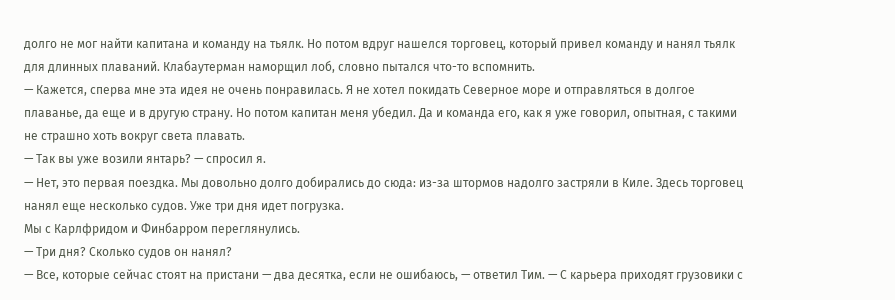долго не мог найти капитана и команду на тьялк. Но потом вдруг нашелся торговец, который привел команду и нанял тьялк для длинных плаваний. Клабаутерман наморщил лоб, словно пытался что-то вспомнить.
— Кажется, сперва мне эта идея не очень понравилась. Я не хотел покидать Северное море и отправляться в долгое плаванье, да еще и в другую страну. Но потом капитан меня убедил. Да и команда его, как я уже говорил, опытная, с такими не страшно хоть вокруг света плавать.
— Так вы уже возили янтарь? — спросил я.
— Нет, это первая поездка. Мы довольно долго добирались до сюда: из-за штормов надолго застряли в Киле. Здесь торговец нанял еще несколько судов. Уже три дня идет погрузка.
Мы с Карлфридом и Финбарром переглянулись.
— Три дня? Сколько судов он нанял?
— Все, которые сейчас стоят на пристани — два десятка, если не ошибаюсь, — ответил Тим. — С карьера приходят грузовики с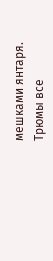мешками янтаря. Трюмы все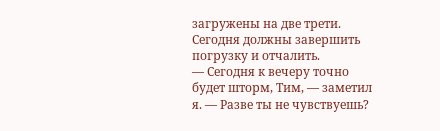загружены на две трети. Сегодня должны завершить погрузку и отчалить.
— Сегодня к вечеру точно будет шторм, Тим, — заметил я. — Разве ты не чувствуешь?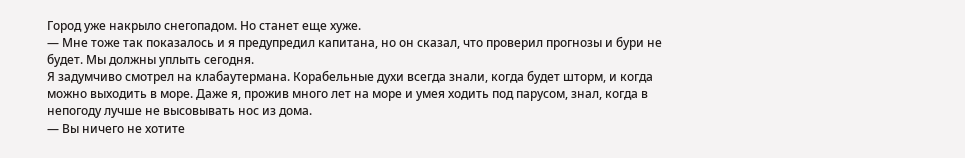Город уже накрыло снегопадом. Но станет еще хуже.
— Мне тоже так показалось и я предупредил капитана, но он сказал, что проверил прогнозы и бури не будет. Мы должны уплыть сегодня.
Я задумчиво смотрел на клабаутермана. Корабельные духи всегда знали, когда будет шторм, и когда можно выходить в море. Даже я, прожив много лет на море и умея ходить под парусом, знал, когда в непогоду лучше не высовывать нос из дома.
— Вы ничего не хотите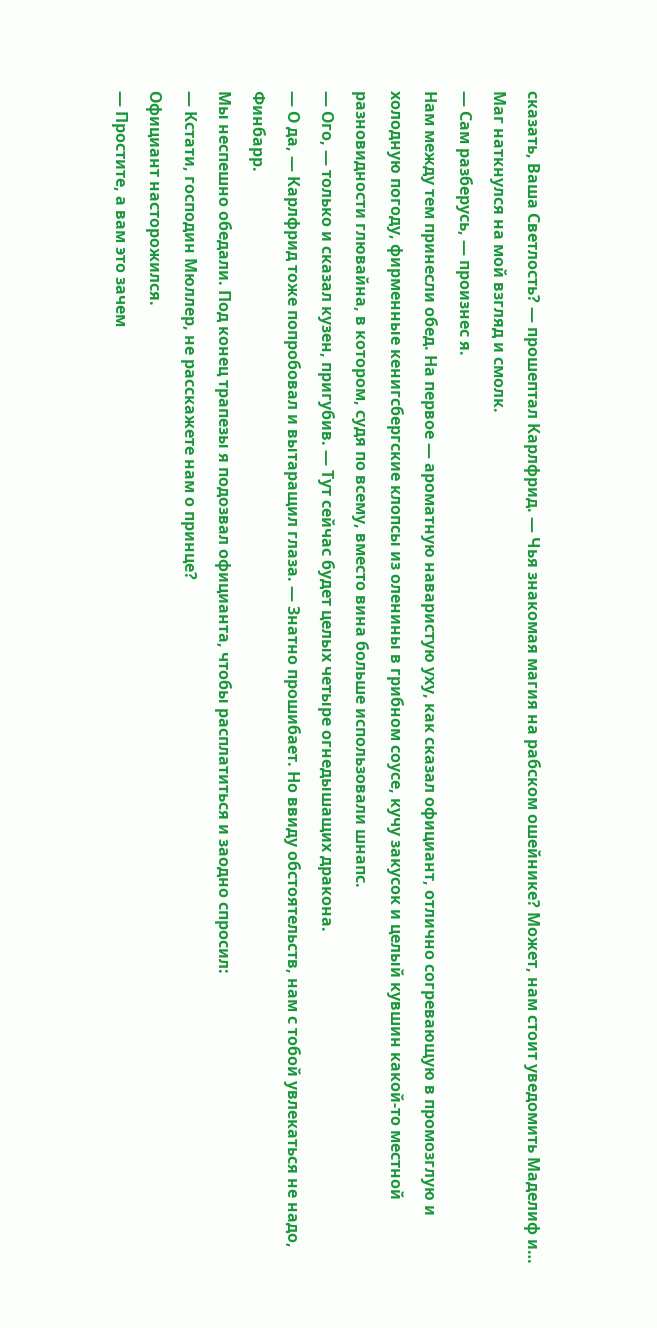сказать, Ваша Светлость? — прошептал Карлфрид. — Чья знакомая магия на рабском ошейнике? Может, нам стоит уведомить Маделиф и…
Маг наткнулся на мой взгляд и смолк.
— Сам разберусь, — произнес я.
Нам между тем принесли обед. На первое — ароматную наваристую уху, как сказал официант, отлично согревающую в промозглую и холодную погоду, фирменные кенигсбергские клопсы из оленины в грибном соусе, кучу закусок и целый кувшин какой-то местной разновидности глювайна, в котором, судя по всему, вместо вина больше использовали шнапс.
— Ого, — только и сказал кузен, пригубив. — Тут сейчас будет целых четыре огнедышащих дракона.
— О да, — Карлфрид тоже попробовал и вытаращил глаза. — Знатно прошибает. Но ввиду обстоятельств, нам с тобой увлекаться не надо, Финбарр.
Мы неспешно обедали. Под конец трапезы я подозвал официанта, чтобы расплатиться и заодно спросил:
— Кстати, господин Мюллер, не расскажете нам о принце?
Официант насторожился.
— Простите, а вам это зачем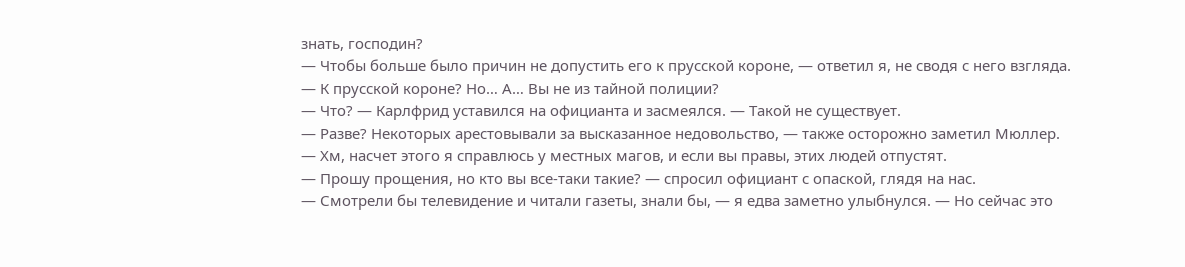знать, господин?
— Чтобы больше было причин не допустить его к прусской короне, — ответил я, не сводя с него взгляда.
— К прусской короне? Но… А… Вы не из тайной полиции?
— Что? — Карлфрид уставился на официанта и засмеялся. — Такой не существует.
— Разве? Некоторых арестовывали за высказанное недовольство, — также осторожно заметил Мюллер.
— Хм, насчет этого я справлюсь у местных магов, и если вы правы, этих людей отпустят.
— Прошу прощения, но кто вы все-таки такие? — спросил официант с опаской, глядя на нас.
— Смотрели бы телевидение и читали газеты, знали бы, — я едва заметно улыбнулся. — Но сейчас это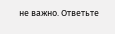не важно. Ответьте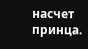насчет принца.